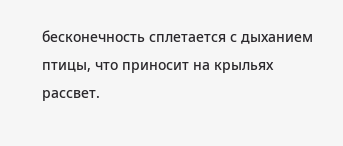бесконечность сплетается с дыханием
птицы, что приносит на крыльях рассвет.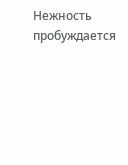Нежность пробуждается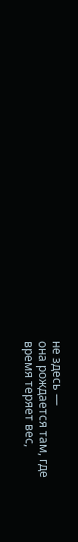не здесь —
она рождается там, где
время теряет вес,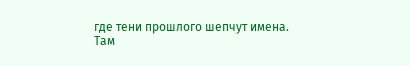где тени прошлого шепчут имена.
Там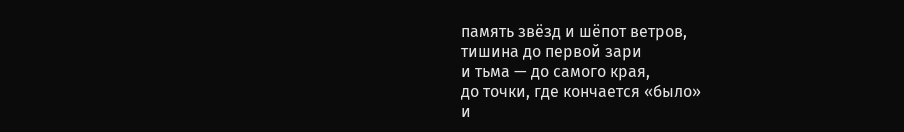память звёзд и шёпот ветров,
тишина до первой зари
и тьма — до самого края,
до точки, где кончается «было»
и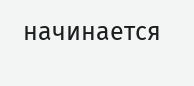начинается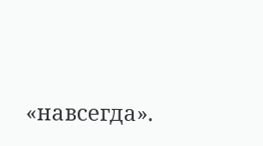«навсегда».